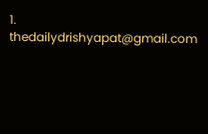1. thedailydrishyapat@gmail.com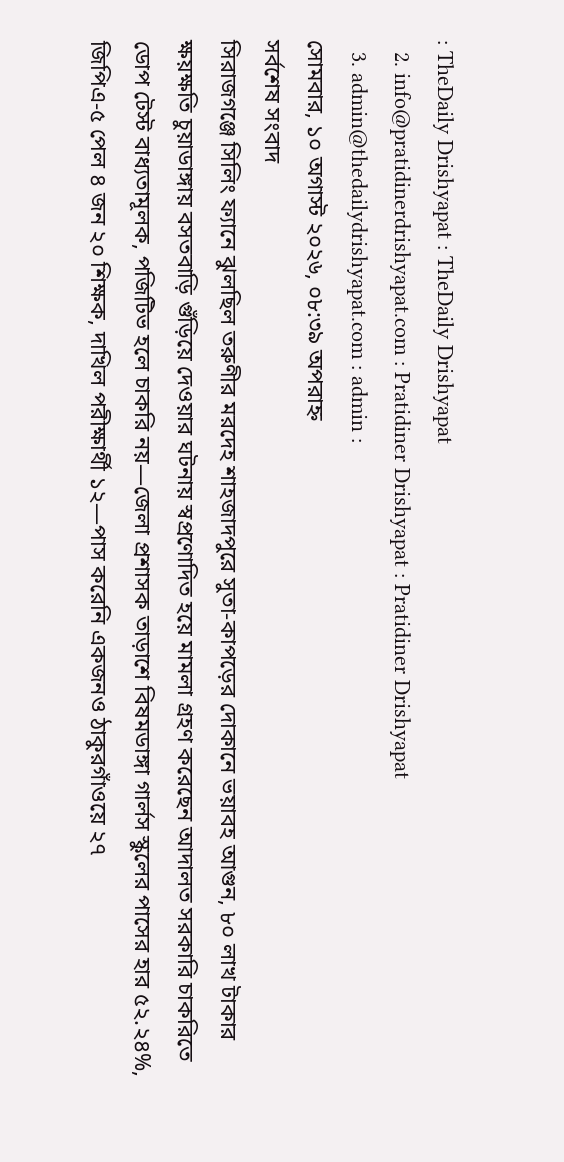: TheDaily Drishyapat : TheDaily Drishyapat
  2. info@pratidinerdrishyapat.com : Pratidiner Drishyapat : Pratidiner Drishyapat
  3. admin@thedailydrishyapat.com : admin :
সোমবার, ১০ অগাস্ট ২০২৬, ০৮:৩৯ অপরাহ্ন
সর্বশেষ সংবাদ
সিরাজগঞ্জে সিলিং ফ্যানে ঝুলছিল তরুণীর মরদেহ শাহজাদপুরে সুতা-কাপড়ের দোকানে ভয়াবহ আগুন, ৮০ লাখ টাকার ক্ষয়ক্ষতি চুয়াডাঙ্গায় বসতবাড়ি গুঁড়িয়ে দেওয়ার ঘটনায় স্বপ্রণোদিত হয়ে মামলা গ্রহণ করেছেন আদালত সরকারি চাকরিতে ডোপ টেস্ট বাধ্যতামূলক, পজিটিভ হলে চাকরি নয়—জেলা প্রশাসক তাড়াশে বিষমডাঙ্গা গার্লস স্কুলের পাসের হার ৫২.২৪%, জিপিএ-৫ পেল ৪ জন ২০ শিক্ষক, দাখিল পরীক্ষার্থী ১২—পাস করেনি একজনও ঠাকুরগাঁওয়ে ২৭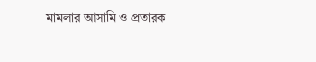মামলার আসামি ও প্রতারক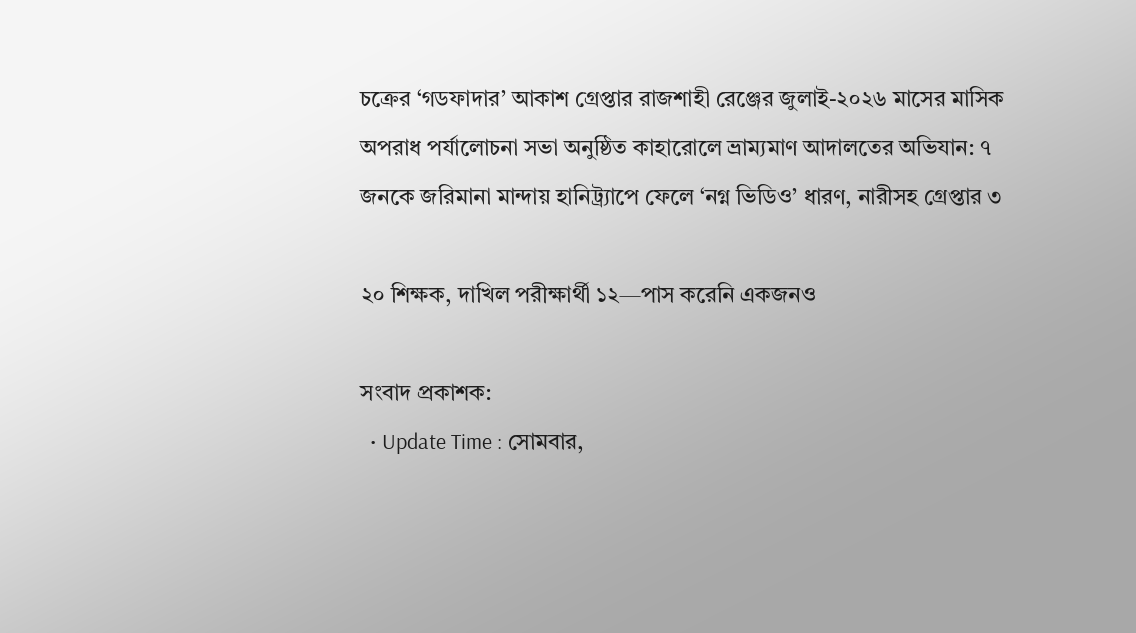চক্রের ‘গডফাদার’ আকাশ গ্রেপ্তার রাজশাহী রেঞ্জের জুলাই-২০২৬ মাসের মাসিক অপরাধ পর্যালোচনা সভা অনুষ্ঠিত কাহারোলে ভ্রাম্যমাণ আদালতের অভিযান: ৭ জনকে জরিমানা মান্দায় হানিট্র্যাপে ফেলে ‘নগ্ন ভিডিও’ ধারণ, নারীসহ গ্রেপ্তার ৩

২০ শিক্ষক, দাখিল পরীক্ষার্থী ১২—পাস করেনি একজনও

সংবাদ প্রকাশক:
  • Update Time : সোমবার,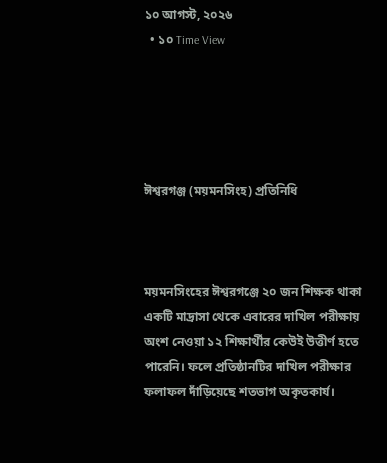১০ আগস্ট, ২০২৬
  • ১০ Time View





ঈশ্বরগঞ্জ (ময়মনসিংহ) প্রতিনিধি



ময়মনসিংহের ঈশ্বরগঞ্জে ২০ জন শিক্ষক থাকা একটি মাদ্রাসা থেকে এবারের দাখিল পরীক্ষায় অংশ নেওয়া ১২ শিক্ষার্থীর কেউই উত্তীর্ণ হতে পারেনি। ফলে প্রতিষ্ঠানটির দাখিল পরীক্ষার ফলাফল দাঁড়িয়েছে শতভাগ অকৃতকার্য।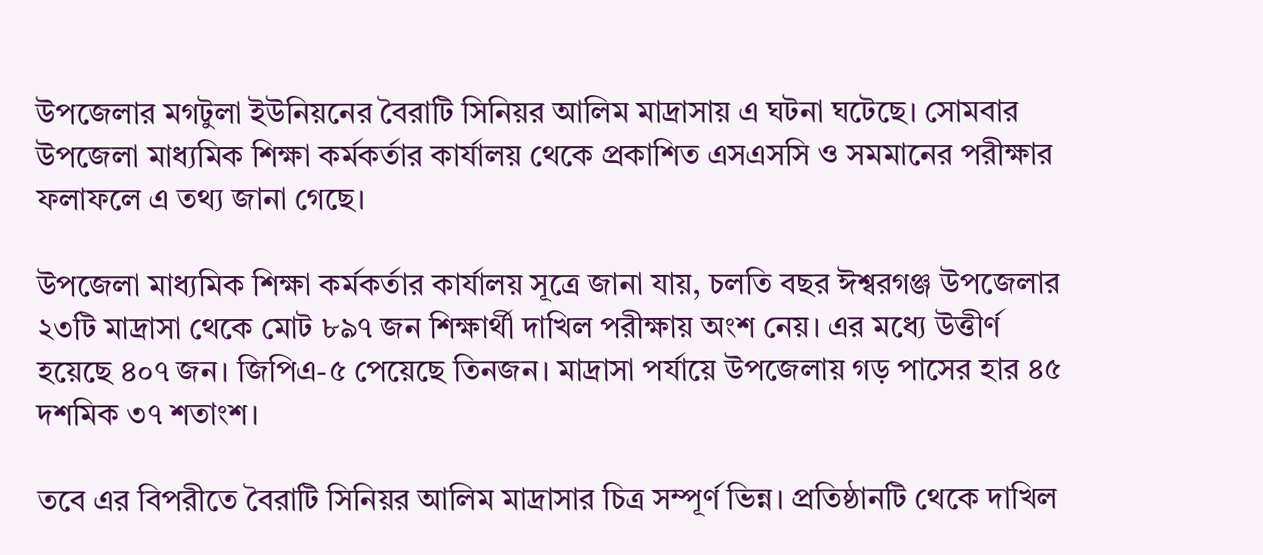উপজেলার মগটুলা ইউনিয়নের বৈরাটি সিনিয়র আলিম মাদ্রাসায় এ ঘটনা ঘটেছে। সোমবার উপজেলা মাধ্যমিক শিক্ষা কর্মকর্তার কার্যালয় থেকে প্রকাশিত এসএসসি ও সমমানের পরীক্ষার ফলাফলে এ তথ্য জানা গেছে।

উপজেলা মাধ্যমিক শিক্ষা কর্মকর্তার কার্যালয় সূত্রে জানা যায়, চলতি বছর ঈশ্বরগঞ্জ উপজেলার ২৩টি মাদ্রাসা থেকে মোট ৮৯৭ জন শিক্ষার্থী দাখিল পরীক্ষায় অংশ নেয়। এর মধ্যে উত্তীর্ণ হয়েছে ৪০৭ জন। জিপিএ-৫ পেয়েছে তিনজন। মাদ্রাসা পর্যায়ে উপজেলায় গড় পাসের হার ৪৫ দশমিক ৩৭ শতাংশ।

তবে এর বিপরীতে বৈরাটি সিনিয়র আলিম মাদ্রাসার চিত্র সম্পূর্ণ ভিন্ন। প্রতিষ্ঠানটি থেকে দাখিল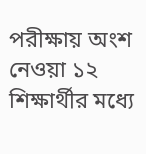পরীক্ষায় অংশ নেওয়া ১২ শিক্ষার্থীর মধ্যে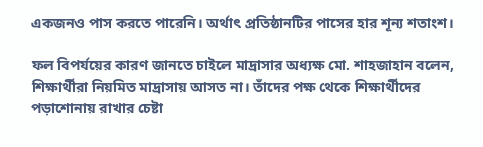একজনও পাস করতে পারেনি। অর্থাৎ প্রতিষ্ঠানটির পাসের হার শূন্য শতাংশ।

ফল বিপর্যয়ের কারণ জানতে চাইলে মাদ্রাসার অধ্যক্ষ মো. শাহজাহান বলেন, শিক্ষার্থীরা নিয়মিত মাদ্রাসায় আসত না। তাঁদের পক্ষ থেকে শিক্ষার্থীদের পড়াশোনায় রাখার চেষ্টা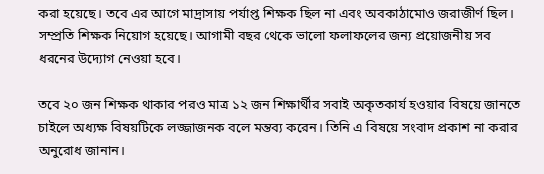করা হয়েছে। তবে এর আগে মাদ্রাসায় পর্যাপ্ত শিক্ষক ছিল না এবং অবকাঠামোও জরাজীর্ণ ছিল। সম্প্রতি শিক্ষক নিয়োগ হয়েছে। আগামী বছর থেকে ভালো ফলাফলের জন্য প্রয়োজনীয় সব ধরনের উদ্যোগ নেওয়া হবে।

তবে ২০ জন শিক্ষক থাকার পরও মাত্র ১২ জন শিক্ষার্থীর সবাই অকৃতকার্য হওয়ার বিষয়ে জানতে চাইলে অধ্যক্ষ বিষয়টিকে লজ্জাজনক বলে মন্তব্য করেন। তিনি এ বিষয়ে সংবাদ প্রকাশ না করার অনুরোধ জানান।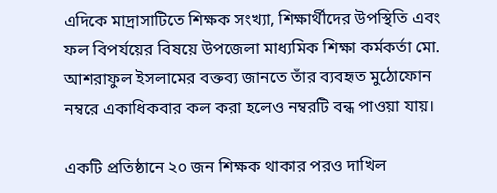এদিকে মাদ্রাসাটিতে শিক্ষক সংখ্যা, শিক্ষার্থীদের উপস্থিতি এবং ফল বিপর্যয়ের বিষয়ে উপজেলা মাধ্যমিক শিক্ষা কর্মকর্তা মো. আশরাফুল ইসলামের বক্তব্য জানতে তাঁর ব্যবহৃত মুঠোফোন নম্বরে একাধিকবার কল করা হলেও নম্বরটি বন্ধ পাওয়া যায়।

একটি প্রতিষ্ঠানে ২০ জন শিক্ষক থাকার পরও দাখিল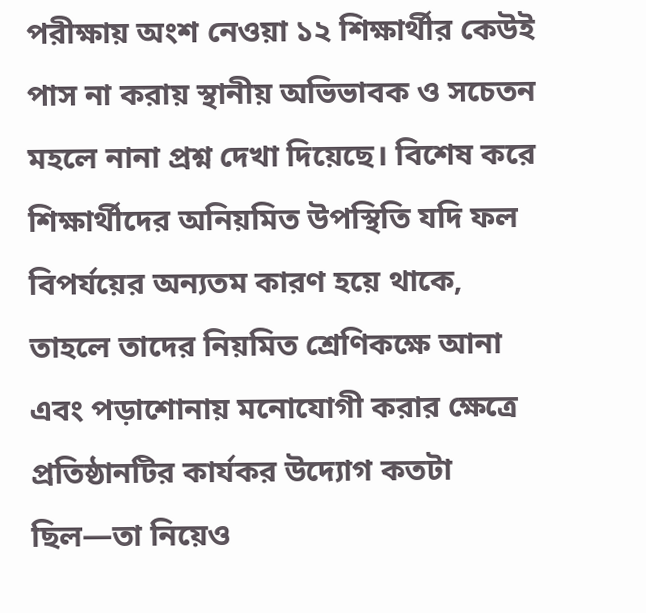পরীক্ষায় অংশ নেওয়া ১২ শিক্ষার্থীর কেউই পাস না করায় স্থানীয় অভিভাবক ও সচেতন মহলে নানা প্রশ্ন দেখা দিয়েছে। বিশেষ করে শিক্ষার্থীদের অনিয়মিত উপস্থিতি যদি ফল বিপর্যয়ের অন্যতম কারণ হয়ে থাকে, তাহলে তাদের নিয়মিত শ্রেণিকক্ষে আনা এবং পড়াশোনায় মনোযোগী করার ক্ষেত্রে প্রতিষ্ঠানটির কার্যকর উদ্যোগ কতটা ছিল—তা নিয়েও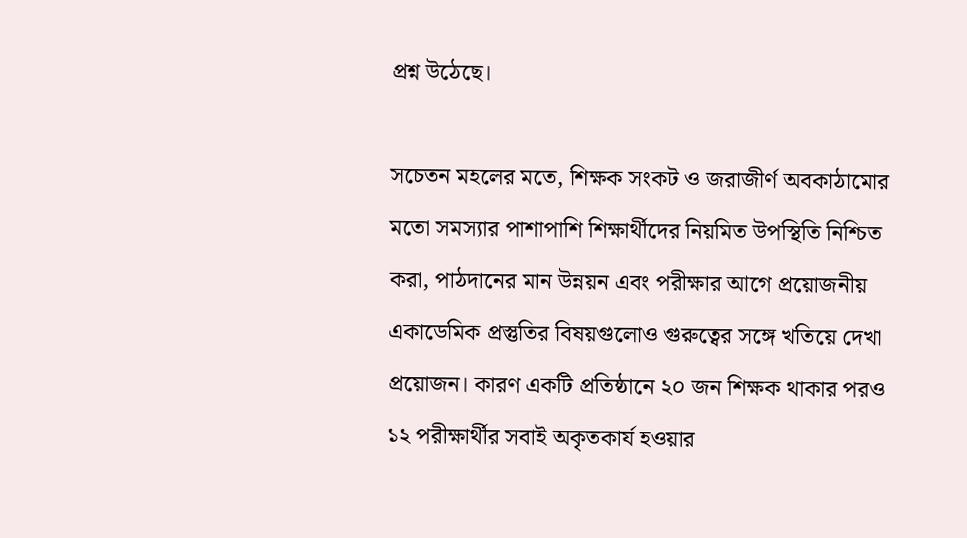প্রশ্ন উঠেছে।

সচেতন মহলের মতে, শিক্ষক সংকট ও জরাজীর্ণ অবকাঠামোর মতো সমস্যার পাশাপাশি শিক্ষার্থীদের নিয়মিত উপস্থিতি নিশ্চিত করা, পাঠদানের মান উন্নয়ন এবং পরীক্ষার আগে প্রয়োজনীয় একাডেমিক প্রস্তুতির বিষয়গুলোও গুরুত্বের সঙ্গে খতিয়ে দেখা প্রয়োজন। কারণ একটি প্রতিষ্ঠানে ২০ জন শিক্ষক থাকার পরও ১২ পরীক্ষার্থীর সবাই অকৃতকার্য হওয়ার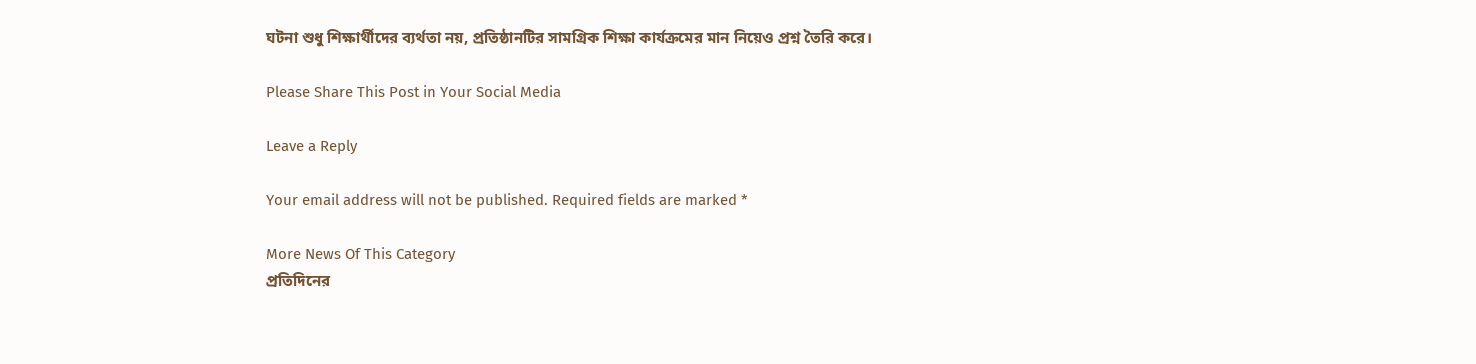ঘটনা শুধু শিক্ষার্থীদের ব্যর্থতা নয়, প্রতিষ্ঠানটির সামগ্রিক শিক্ষা কার্যক্রমের মান নিয়েও প্রশ্ন তৈরি করে।

Please Share This Post in Your Social Media

Leave a Reply

Your email address will not be published. Required fields are marked *

More News Of This Category
প্রতিদিনের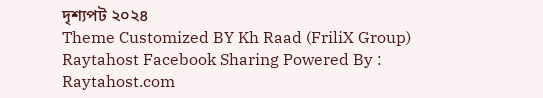দৃশ্যপট ২০২৪
Theme Customized BY Kh Raad (FriliX Group)
Raytahost Facebook Sharing Powered By : Raytahost.com